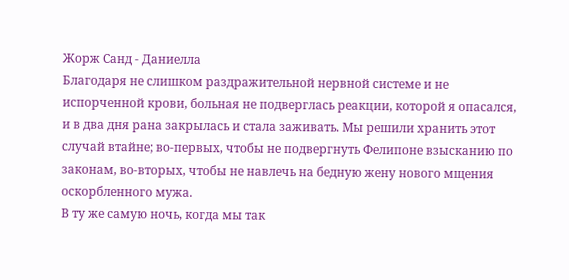Жорж Санд - Даниелла
Благодаря не слишком раздражительной нервной системе и не испорченной крови, больная не подверглась реакции, которой я опасался, и в два дня рана закрылась и стала заживать. Мы решили хранить этот случай втайне; во-первых, чтобы не подвергнуть Фелипоне взысканию по законам, во-вторых, чтобы не навлечь на бедную жену нового мщения оскорбленного мужа.
В ту же самую ночь, когда мы так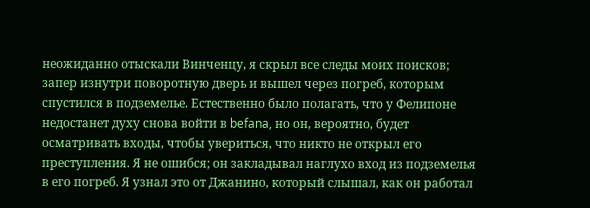неожиданно отыскали Винченцу, я скрыл все следы моих поисков; запер изнутри поворотную дверь и вышел через погреб, которым спустился в подземелье. Естественно было полагать, что у Фелипоне недостанет духу снова войти в befana, но он, вероятно, будет осматривать входы, чтобы увериться, что никто не открыл его преступления. Я не ошибся; он закладывал наглухо вход из подземелья в его погреб. Я узнал это от Джанино, который слышал, как он работал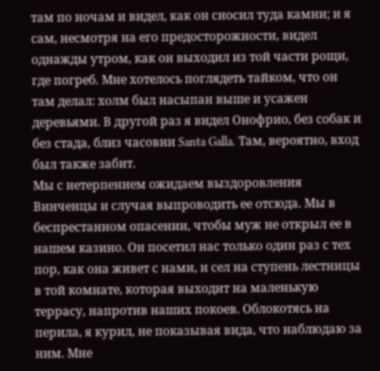там по ночам и видел, как он сносил туда камни; и я сам, несмотря на его предосторожности, видел однажды утром, как он выходил из той части рощи, где погреб. Мне хотелось поглядеть тайком, что он там делал: холм был насыпан выше и усажен деревьями. В другой раз я видел Онофрио, без собак и без стада, близ часовни Santa Galla. Там, вероятно, вход был также забит.
Мы с нетерпением ожидаем выздоровления Винченцы и случая выпроводить ее отсюда. Мы в беспрестанном опасении, чтобы муж не открыл ее в нашем казино. Он посетил нас только один раз с тех пор, как она живет с нами, и сел на ступень лестницы в той комнате, которая выходит на маленькую террасу, напротив наших покоев. Облокотясь на перила, я курил, не показывая вида, что наблюдаю за ним. Мне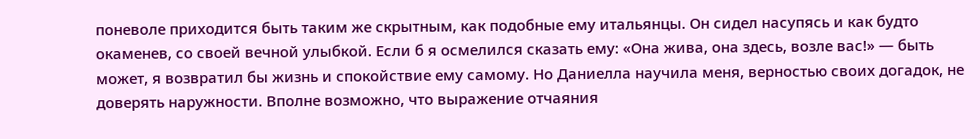поневоле приходится быть таким же скрытным, как подобные ему итальянцы. Он сидел насупясь и как будто окаменев, со своей вечной улыбкой. Если б я осмелился сказать ему: «Она жива, она здесь, возле вас!» — быть может, я возвратил бы жизнь и спокойствие ему самому. Но Даниелла научила меня, верностью своих догадок, не доверять наружности. Вполне возможно, что выражение отчаяния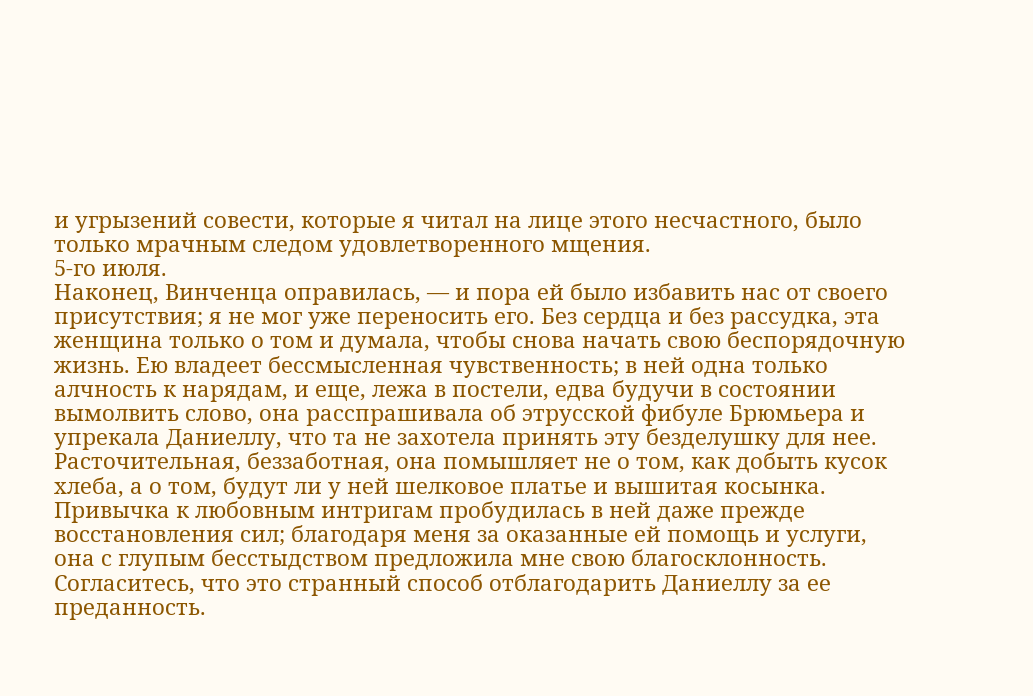и угрызений совести, которые я читал на лице этого несчастного, было только мрачным следом удовлетворенного мщения.
5-го июля.
Наконец, Винченца оправилась, — и пора ей было избавить нас от своего присутствия; я не мог уже переносить его. Без сердца и без рассудка, эта женщина только о том и думала, чтобы снова начать свою беспорядочную жизнь. Ею владеет бессмысленная чувственность; в ней одна только алчность к нарядам, и еще, лежа в постели, едва будучи в состоянии вымолвить слово, она расспрашивала об этрусской фибуле Брюмьера и упрекала Даниеллу, что та не захотела принять эту безделушку для нее. Расточительная, беззаботная, она помышляет не о том, как добыть кусок хлеба, а о том, будут ли у ней шелковое платье и вышитая косынка. Привычка к любовным интригам пробудилась в ней даже прежде восстановления сил; благодаря меня за оказанные ей помощь и услуги, она с глупым бесстыдством предложила мне свою благосклонность. Согласитесь, что это странный способ отблагодарить Даниеллу за ее преданность.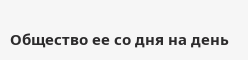Общество ее со дня на день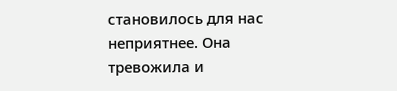становилось для нас неприятнее. Она тревожила и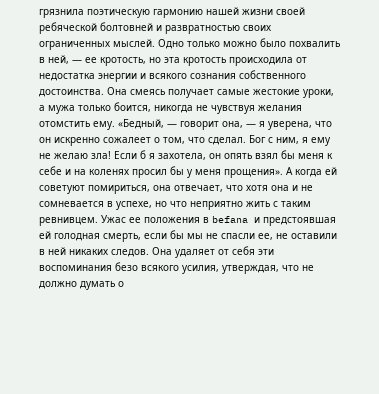грязнила поэтическую гармонию нашей жизни своей ребяческой болтовней и развратностью своих ограниченных мыслей. Одно только можно было похвалить в ней, — ее кротость, но эта кротость происходила от недостатка энергии и всякого сознания собственного достоинства. Она смеясь получает самые жестокие уроки, а мужа только боится, никогда не чувствуя желания отомстить ему. «Бедный, — говорит она, — я уверена, что он искренно сожалеет о том, что сделал. Бог с ним, я ему не желаю зла! Если б я захотела, он опять взял бы меня к себе и на коленях просил бы у меня прощения». А когда ей советуют помириться, она отвечает, что хотя она и не сомневается в успехе, но что неприятно жить с таким ревнивцем. Ужас ее положения в befana и предстоявшая ей голодная смерть, если бы мы не спасли ее, не оставили в ней никаких следов. Она удаляет от себя эти воспоминания безо всякого усилия, утверждая, что не должно думать о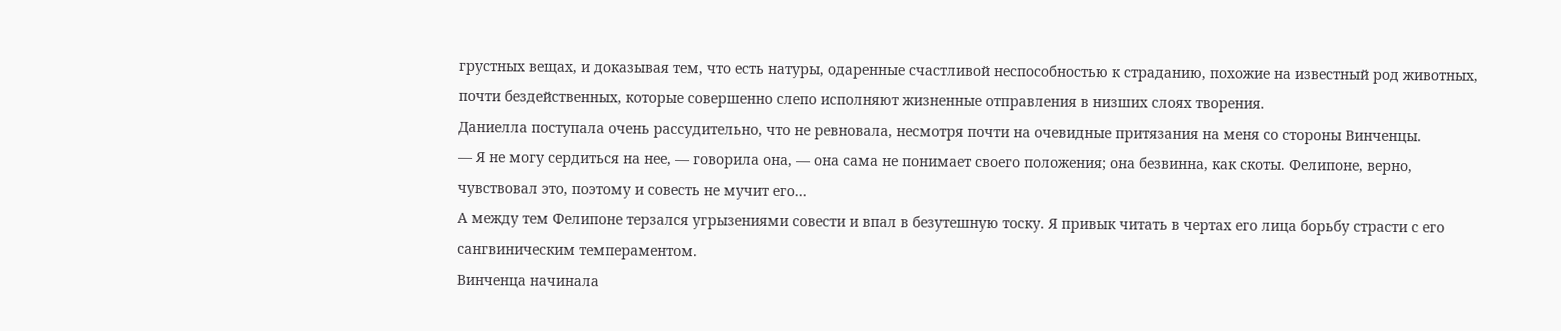грустных вещах, и доказывая тем, что есть натуры, одаренные счастливой неспособностью к страданию, похожие на известный род животных, почти бездейственных, которые совершенно слепо исполняют жизненные отправления в низших слоях творения.
Даниелла поступала очень рассудительно, что не ревновала, несмотря почти на очевидные притязания на меня со стороны Винченцы.
— Я не могу сердиться на нее, — говорила она, — она сама не понимает своего положения; она безвинна, как скоты. Фелипоне, верно, чувствовал это, поэтому и совесть не мучит его…
А между тем Фелипоне терзался угрызениями совести и впал в безутешную тоску. Я привык читать в чертах его лица борьбу страсти с его сангвиническим темпераментом.
Винченца начинала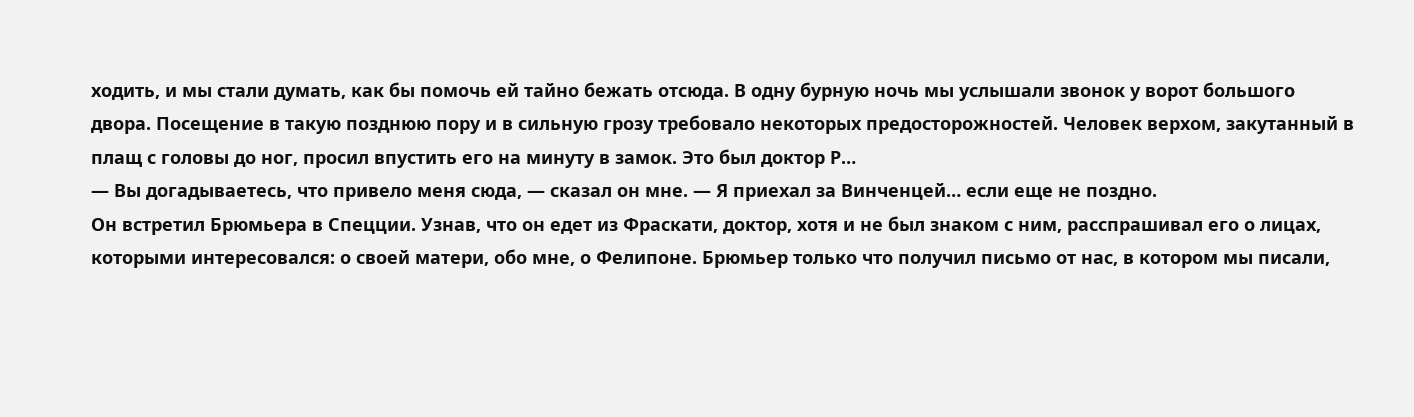ходить, и мы стали думать, как бы помочь ей тайно бежать отсюда. В одну бурную ночь мы услышали звонок у ворот большого двора. Посещение в такую позднюю пору и в сильную грозу требовало некоторых предосторожностей. Человек верхом, закутанный в плащ с головы до ног, просил впустить его на минуту в замок. Это был доктор Р…
— Вы догадываетесь, что привело меня сюда, — сказал он мне. — Я приехал за Винченцей… если еще не поздно.
Он встретил Брюмьера в Спецции. Узнав, что он едет из Фраскати, доктор, хотя и не был знаком с ним, расспрашивал его о лицах, которыми интересовался: о своей матери, обо мне, о Фелипоне. Брюмьер только что получил письмо от нас, в котором мы писали,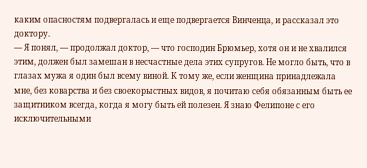каким опасностям подвергалась и еще подвергается Винченца, и рассказал это доктору.
— Я понял, — продолжал доктор, — что господин Брюмьер, хотя он и не хвалился этим, должен был замешан в несчастные дела этих супругов. Не могло быть, что в глазах мужа я один был всему виной. К тому же, если женщина принадлежала мне, без коварства и без своекорыстных видов, я почитаю себя обязанным быть ее защитником всегда, когда я могу быть ей полезен. Я знаю Фелипоне с его исключительными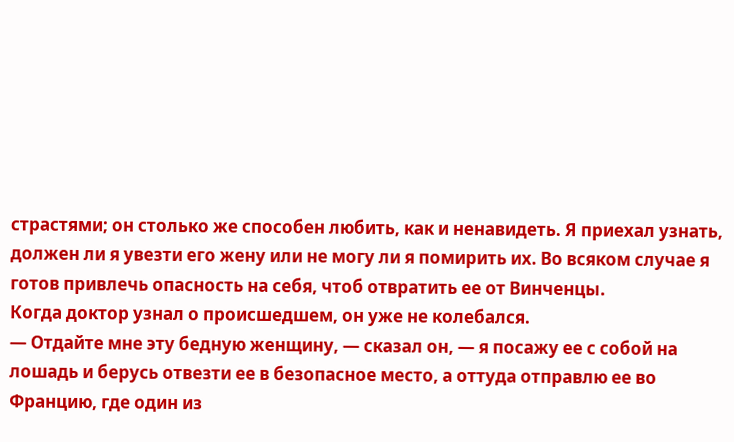страстями; он столько же способен любить, как и ненавидеть. Я приехал узнать, должен ли я увезти его жену или не могу ли я помирить их. Во всяком случае я готов привлечь опасность на себя, чтоб отвратить ее от Винченцы.
Когда доктор узнал о происшедшем, он уже не колебался.
— Отдайте мне эту бедную женщину, — сказал он, — я посажу ее с собой на лошадь и берусь отвезти ее в безопасное место, а оттуда отправлю ее во Францию, где один из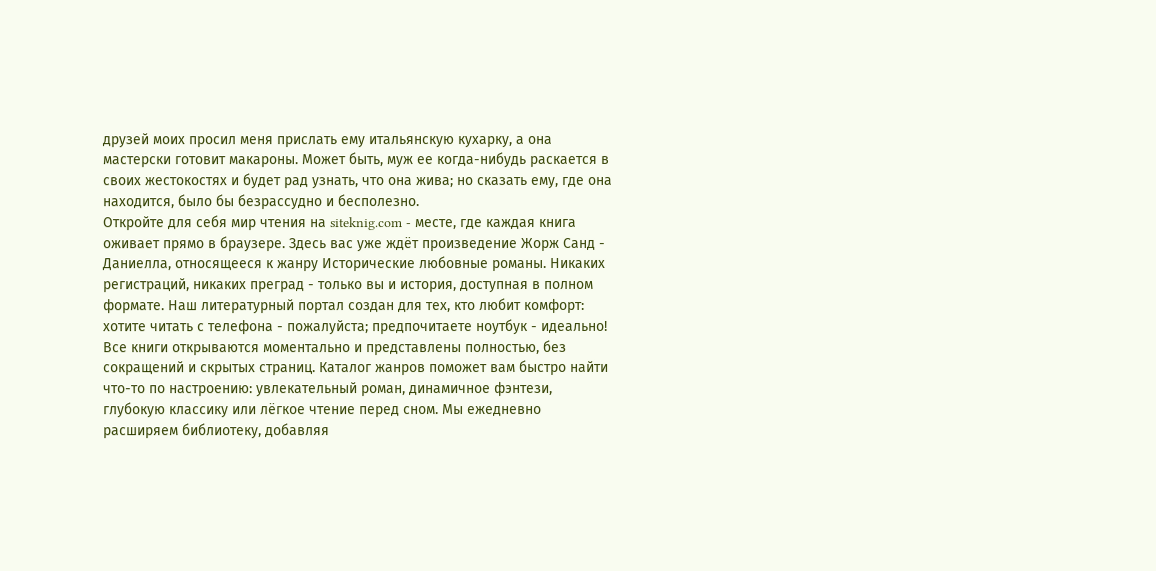друзей моих просил меня прислать ему итальянскую кухарку, а она мастерски готовит макароны. Может быть, муж ее когда-нибудь раскается в своих жестокостях и будет рад узнать, что она жива; но сказать ему, где она находится, было бы безрассудно и бесполезно.
Откройте для себя мир чтения на siteknig.com - месте, где каждая книга оживает прямо в браузере. Здесь вас уже ждёт произведение Жорж Санд - Даниелла, относящееся к жанру Исторические любовные романы. Никаких регистраций, никаких преград - только вы и история, доступная в полном формате. Наш литературный портал создан для тех, кто любит комфорт: хотите читать с телефона - пожалуйста; предпочитаете ноутбук - идеально! Все книги открываются моментально и представлены полностью, без сокращений и скрытых страниц. Каталог жанров поможет вам быстро найти что-то по настроению: увлекательный роман, динамичное фэнтези, глубокую классику или лёгкое чтение перед сном. Мы ежедневно расширяем библиотеку, добавляя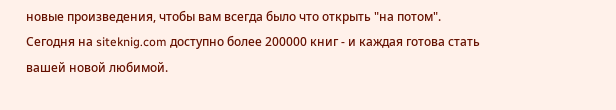новые произведения, чтобы вам всегда было что открыть "на потом". Сегодня на siteknig.com доступно более 200000 книг - и каждая готова стать вашей новой любимой.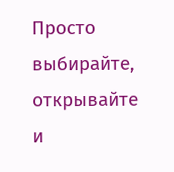Просто выбирайте, открывайте и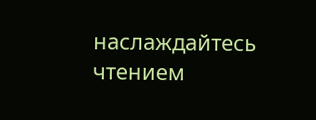наслаждайтесь чтением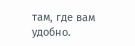там, где вам удобно.